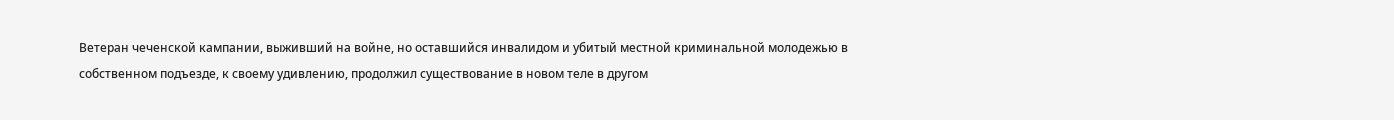Ветеран чеченской кампании, выживший на войне, но оставшийся инвалидом и убитый местной криминальной молодежью в собственном подъезде, к своему удивлению, продолжил существование в новом теле в другом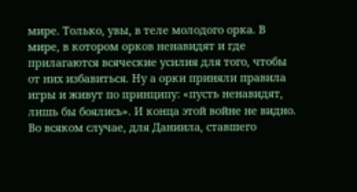мире. Только, увы, в теле молодого орка. В мире, в котором орков ненавидят и где прилагаются всяческие усилия для того, чтобы от них избавиться. Ну а орки приняли правила игры и живут по принципу: «пусть ненавидят, лишь бы боялись». И конца этой войне не видно. Во всяком случае, для Даниила, ставшего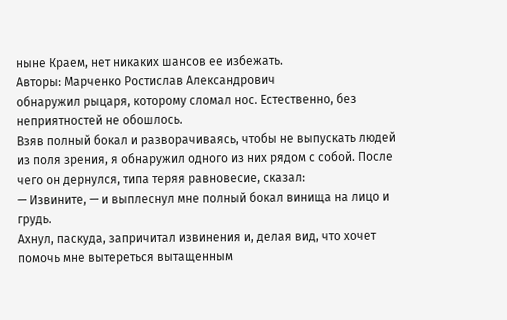ныне Краем, нет никаких шансов ее избежать.
Авторы: Марченко Ростислав Александрович
обнаружил рыцаря, которому сломал нос. Естественно, без неприятностей не обошлось.
Взяв полный бокал и разворачиваясь, чтобы не выпускать людей из поля зрения, я обнаружил одного из них рядом с собой. После чего он дернулся, типа теряя равновесие, сказал:
— Извините, — и выплеснул мне полный бокал винища на лицо и грудь.
Ахнул, паскуда, запричитал извинения и, делая вид, что хочет помочь мне вытереться вытащенным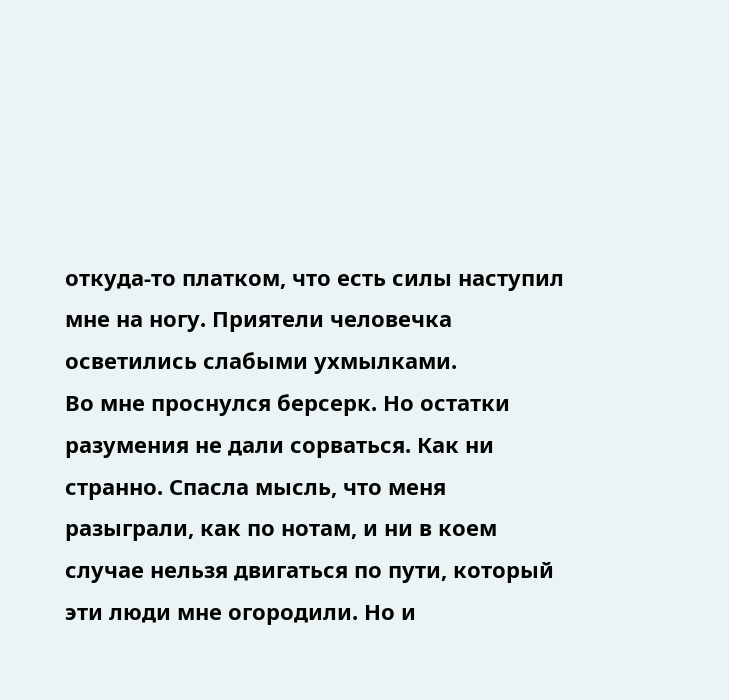откуда‑то платком, что есть силы наступил мне на ногу. Приятели человечка осветились слабыми ухмылками.
Во мне проснулся берсерк. Но остатки разумения не дали сорваться. Как ни странно. Спасла мысль, что меня разыграли, как по нотам, и ни в коем случае нельзя двигаться по пути, который эти люди мне огородили. Но и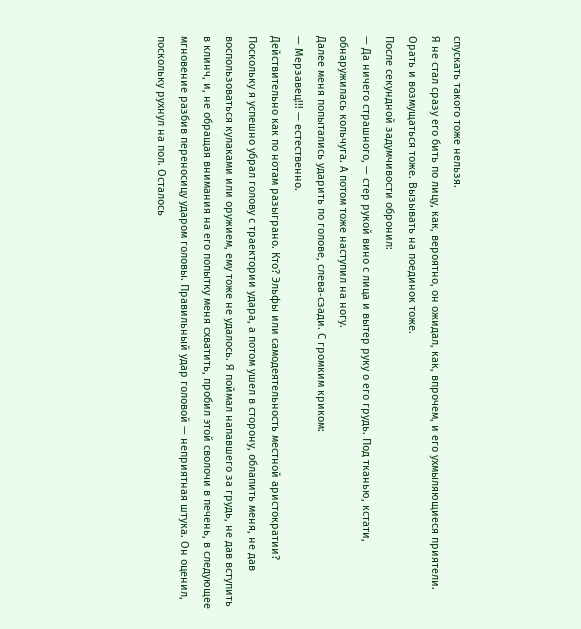спускать такого тоже нельзя.
Я не стал сразу его бить по лицу, как, вероятно, он ожидал, как, впрочем, и его ухмыляющиеся приятели. Орать и возмущаться тоже. Вызывать на поединок тоже.
После секундной задумчивости обронил:
— Да ничего страшного, — стер рукой вино с лица и вытер руку о его грудь. Под тканью, кстати, обнаружилась кольчуга. А потом тоже наступил на ногу.
Далее меня попытались ударить по голове, слева‑сзади. С громким криком:
— Мерзавец!!! — естественно.
Действительно как по нотам разыграно. Кто? Эльфы или самодеятельность местной аристократии?
Поскольку я успешно убрал голову с траектории удара, а потом ушел в сторону, облапить меня, не дав воспользоваться кулаками или оружием, ему тоже не удалось. Я поймал напавшего за грудь, не дав вступить в клинч, и, не обращая внимания на его попытку меня схватить, пробил этой сволочи в печень, в следующее мгновение разбив переносицу ударом головы. Правильный удар головой — неприятная штука. Он оценил, поскольку рухнул на пол. Осталось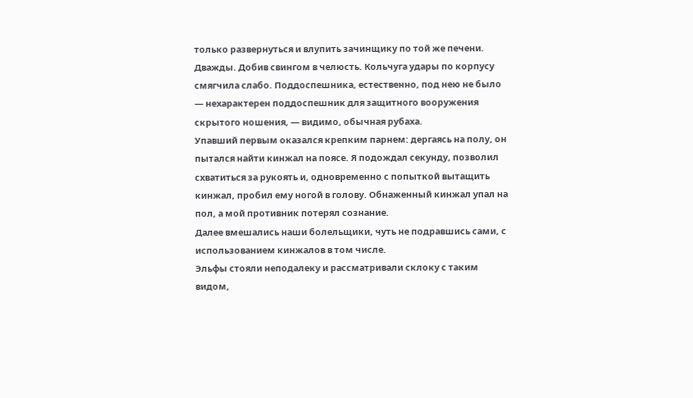только развернуться и влупить зачинщику по той же печени. Дважды. Добив свингом в челюсть. Кольчуга удары по корпусу смягчила слабо. Поддоспешника, естественно, под нею не было — нехарактерен поддоспешник для защитного вооружения скрытого ношения, — видимо, обычная рубаха.
Упавший первым оказался крепким парнем: дергаясь на полу, он пытался найти кинжал на поясе. Я подождал секунду, позволил схватиться за рукоять и, одновременно с попыткой вытащить кинжал, пробил ему ногой в голову. Обнаженный кинжал упал на пол, а мой противник потерял сознание.
Далее вмешались наши болельщики, чуть не подравшись сами, с использованием кинжалов в том числе.
Эльфы стояли неподалеку и рассматривали склоку с таким видом,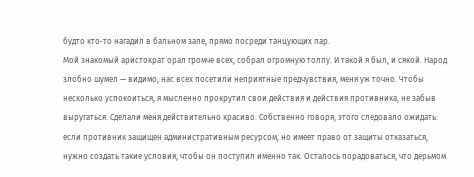будто кто‑то нагадил в бальном зале, прямо посреди танцующих пар.
Мой знакомый аристократ орал громче всех, собрал огромную толпу. И такой я был, и сякой. Народ злобно шумел — видимо, нас всех посетили неприятные предчувствия, меня уж точно. Чтобы несколько успокоиться, я мысленно прокрутил свои действия и действия противника, не забыв выругаться. Сделали меня действительно красиво. Собственно говоря, этого следовало ожидать: если противник защищен административным ресурсом, но имеет право от защиты отказаться, нужно создать такие условия, чтобы он поступил именно так. Осталось порадоваться, что дерьмом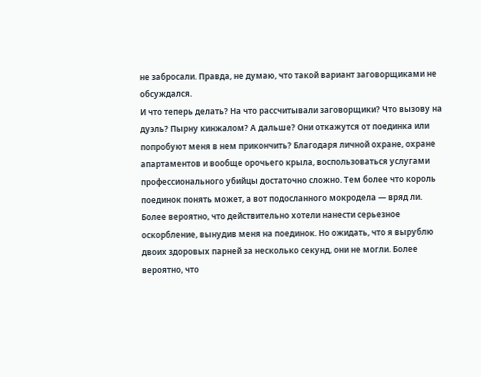не забросали. Правда, не думаю, что такой вариант заговорщиками не обсуждался.
И что теперь делать? На что рассчитывали заговорщики? Что вызову на дуэль? Пырну кинжалом? А дальше? Они откажутся от поединка или попробуют меня в нем прикончить? Благодаря личной охране, охране апартаментов и вообще орочьего крыла, воспользоваться услугами профессионального убийцы достаточно сложно. Тем более что король поединок понять может, а вот подосланного мокродела — вряд ли.
Более вероятно, что действительно хотели нанести серьезное оскорбление, вынудив меня на поединок. Но ожидать, что я вырублю двоих здоровых парней за несколько секунд, они не могли. Более вероятно, что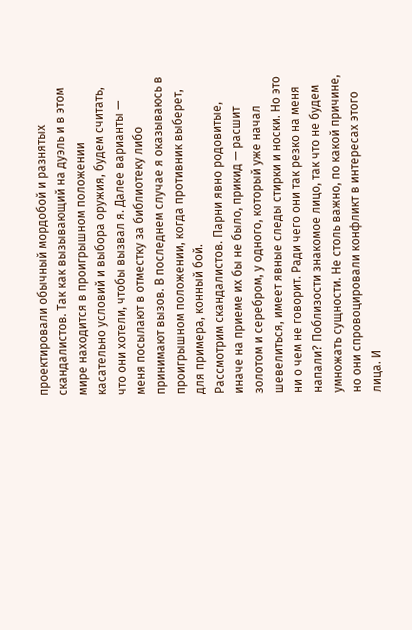проектировали обычный мордобой и разнятых скандалистов. Так как вызывающий на дуэль и в этом мире находится в проигрышном положении касательно условий и выбора оружия, будем считать, что они хотели, чтобы вызвал я. Далее варианты — меня посылают в отместку за библиотеку либо принимают вызов. В последнем случае я оказываюсь в проигрышном положении, когда противник выберет, для примера, конный бой.
Рассмотрим скандалистов. Парни явно родовитые, иначе на приеме их бы не было, прикид — расшит золотом и серебром, у одного, который уже начал шевелиться, имеет явные следы стирки и носки. Но это ни о чем не говорит. Ради чего они так резко на меня напали? Поблизости знакомое лицо, так что не будем умножать сущности. Не столь важно, по какой причине, но они спровоцировали конфликт в интересах этого лица. И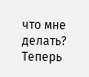что мне делать? Теперь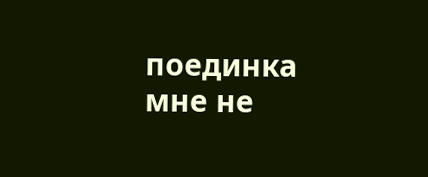поединка мне не